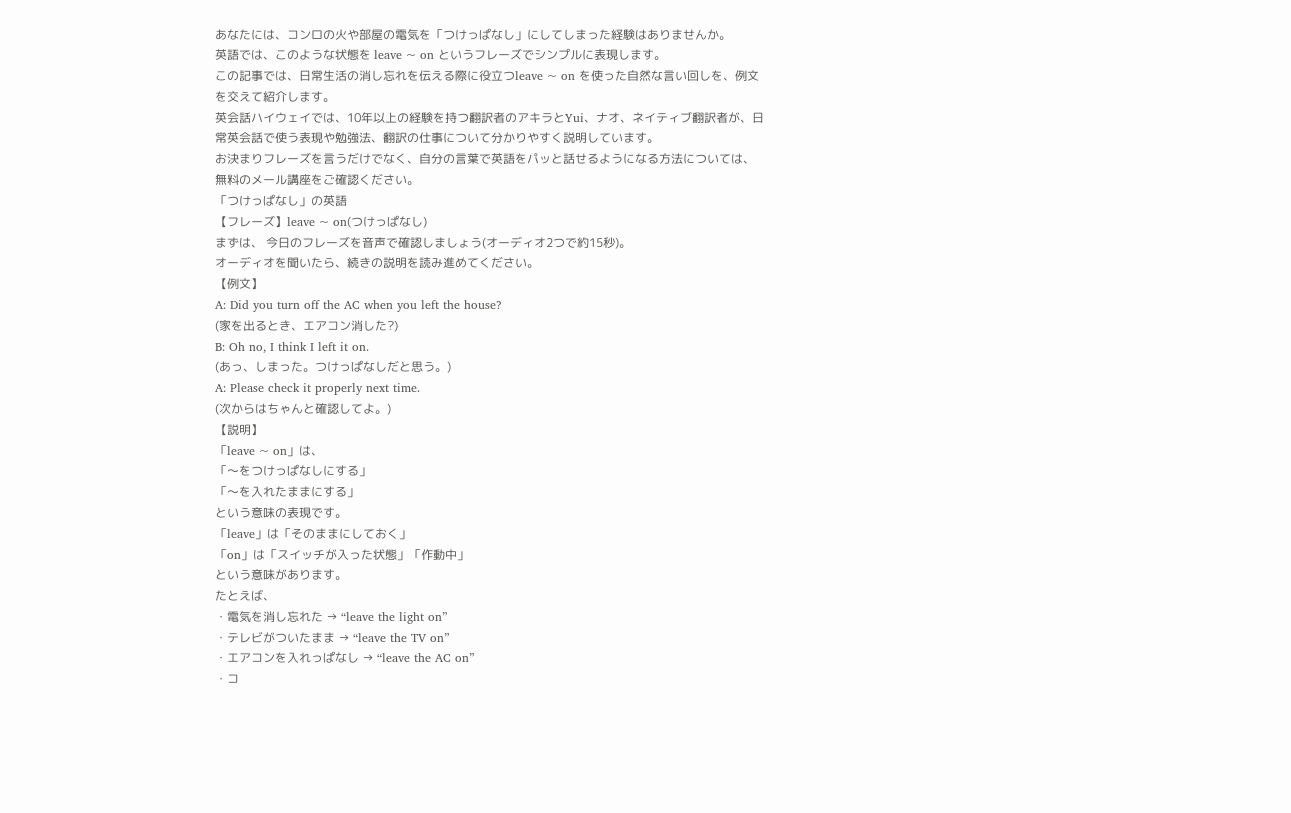あなたには、コンロの火や部屋の電気を「つけっぱなし」にしてしまった経験はありませんか。
英語では、このような状態を leave ~ on というフレーズでシンプルに表現します。
この記事では、日常生活の消し忘れを伝える際に役立つleave ~ on を使った自然な言い回しを、例文を交えて紹介します。
英会話ハイウェイでは、10年以上の経験を持つ翻訳者のアキラとYui、ナオ、ネイティブ翻訳者が、日常英会話で使う表現や勉強法、翻訳の仕事について分かりやすく説明しています。
お決まりフレーズを言うだけでなく、自分の言葉で英語をパッと話せるようになる方法については、無料のメール講座をご確認ください。
「つけっぱなし」の英語
【フレーズ】leave ~ on(つけっぱなし)
まずは、 今日のフレーズを音声で確認しましょう(オーディオ2つで約15秒)。
オーディオを聞いたら、続きの説明を読み進めてください。
【例文】
A: Did you turn off the AC when you left the house?
(家を出るとき、エアコン消した?)
B: Oh no, I think I left it on.
(あっ、しまった。つけっぱなしだと思う。)
A: Please check it properly next time.
(次からはちゃんと確認してよ。)
【説明】
「leave ~ on」は、
「〜をつけっぱなしにする」
「〜を入れたままにする」
という意味の表現です。
「leave」は「そのままにしておく」
「on」は「スイッチが入った状態」「作動中」
という意味があります。
たとえば、
・電気を消し忘れた → “leave the light on”
・テレビがついたまま → “leave the TV on”
・エアコンを入れっぱなし → “leave the AC on”
・コ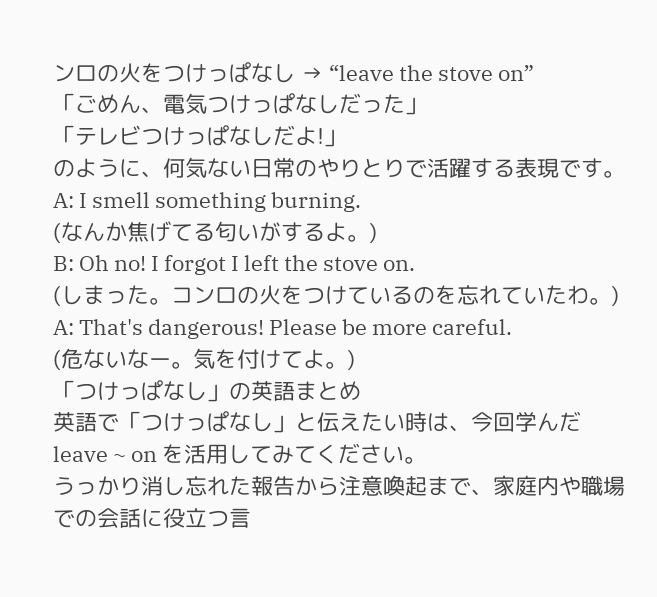ンロの火をつけっぱなし → “leave the stove on”
「ごめん、電気つけっぱなしだった」
「テレビつけっぱなしだよ!」
のように、何気ない日常のやりとりで活躍する表現です。
A: I smell something burning.
(なんか焦げてる匂いがするよ。)
B: Oh no! I forgot I left the stove on.
(しまった。コンロの火をつけているのを忘れていたわ。)
A: That's dangerous! Please be more careful.
(危ないなー。気を付けてよ。)
「つけっぱなし」の英語まとめ
英語で「つけっぱなし」と伝えたい時は、今回学んだ leave ~ on を活用してみてください。
うっかり消し忘れた報告から注意喚起まで、家庭内や職場での会話に役立つ言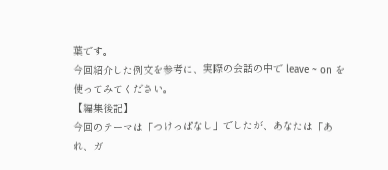葉です。
今回紹介した例文を参考に、実際の会話の中で leave ~ on を使ってみてください。
【編集後記】
今回のテーマは「つけっぱなし」でしたが、あなたは「あれ、ガ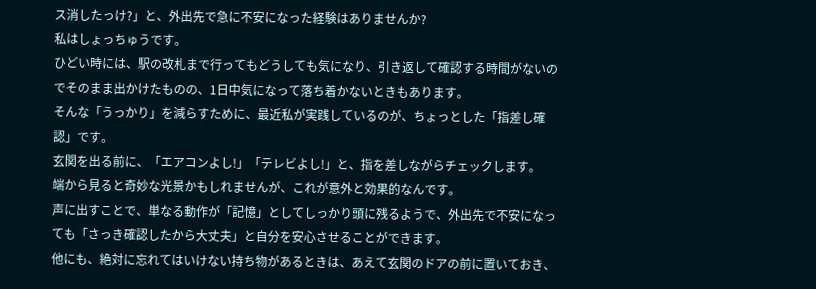ス消したっけ?」と、外出先で急に不安になった経験はありませんか?
私はしょっちゅうです。
ひどい時には、駅の改札まで行ってもどうしても気になり、引き返して確認する時間がないのでそのまま出かけたものの、1日中気になって落ち着かないときもあります。
そんな「うっかり」を減らすために、最近私が実践しているのが、ちょっとした「指差し確認」です。
玄関を出る前に、「エアコンよし!」「テレビよし!」と、指を差しながらチェックします。
端から見ると奇妙な光景かもしれませんが、これが意外と効果的なんです。
声に出すことで、単なる動作が「記憶」としてしっかり頭に残るようで、外出先で不安になっても「さっき確認したから大丈夫」と自分を安心させることができます。
他にも、絶対に忘れてはいけない持ち物があるときは、あえて玄関のドアの前に置いておき、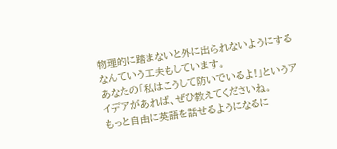物理的に踏まないと外に出られないようにするなんていう工夫もしています。
あなたの「私はこうして防いでいるよ!」というアイデアがあれば、ぜひ教えてくださいね。
もっと自由に英語を話せるようになるに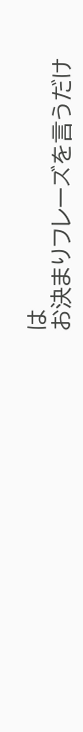は
お決まりフレーズを言うだけ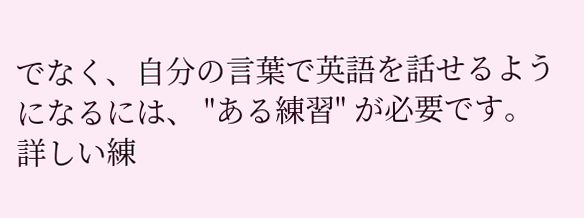でなく、自分の言葉で英語を話せるようになるには、 "ある練習" が必要です。
詳しい練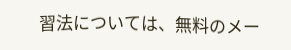習法については、無料のメー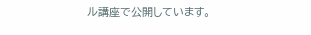ル講座で公開しています。